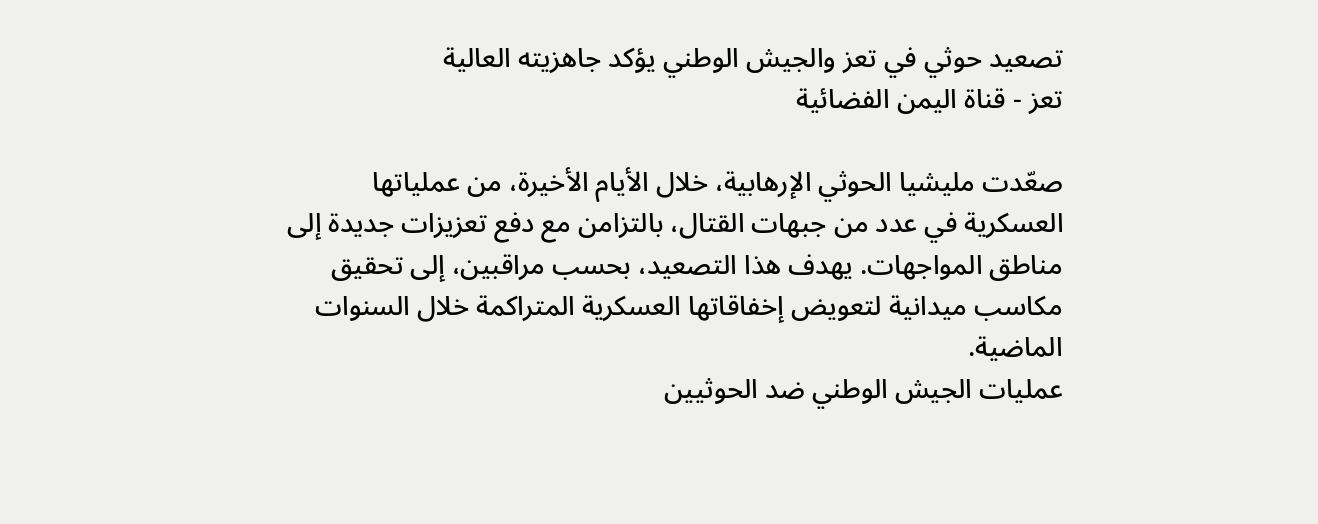تصعيد حوثي في تعز والجيش الوطني يؤكد جاهزيته العالية
تعز - قناة اليمن الفضائية

صعّدت مليشيا الحوثي الإرهابية، خلال الأيام الأخيرة، من عملياتها العسكرية في عدد من جبهات القتال، بالتزامن مع دفع تعزيزات جديدة إلى مناطق المواجهات. يهدف هذا التصعيد، بحسب مراقبين، إلى تحقيق مكاسب ميدانية لتعويض إخفاقاتها العسكرية المتراكمة خلال السنوات الماضية.
عمليات الجيش الوطني ضد الحوثيين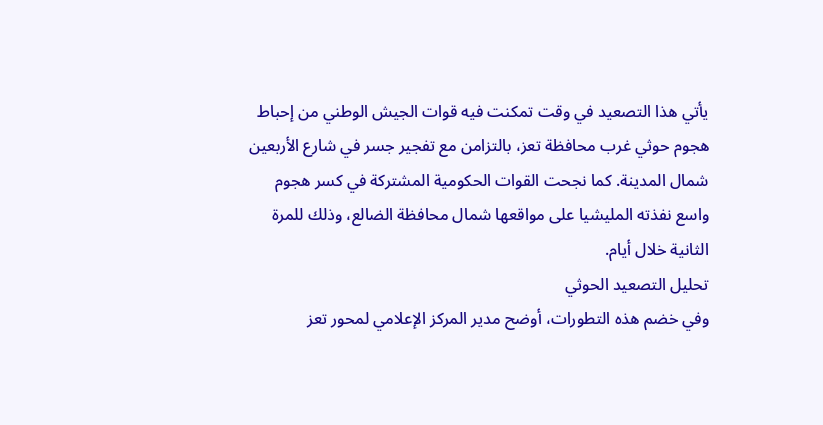يأتي هذا التصعيد في وقت تمكنت فيه قوات الجيش الوطني من إحباط هجوم حوثي غرب محافظة تعز، بالتزامن مع تفجير جسر في شارع الأربعين شمال المدينة. كما نجحت القوات الحكومية المشتركة في كسر هجوم واسع نفذته المليشيا على مواقعها شمال محافظة الضالع، وذلك للمرة الثانية خلال أيام.
تحليل التصعيد الحوثي
وفي خضم هذه التطورات، أوضح مدير المركز الإعلامي لمحور تعز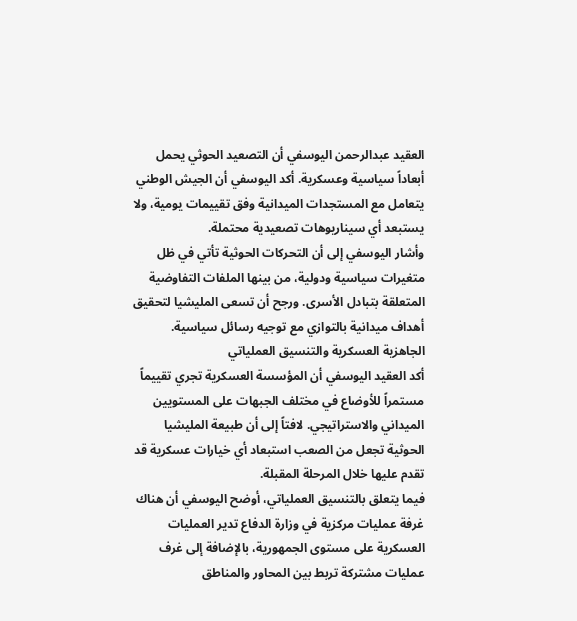العقيد عبدالرحمن اليوسفي أن التصعيد الحوثي يحمل أبعاداً سياسية وعسكرية. أكد اليوسفي أن الجيش الوطني يتعامل مع المستجدات الميدانية وفق تقييمات يومية، ولا يستبعد أي سيناريوهات تصعيدية محتملة.
وأشار اليوسفي إلى أن التحركات الحوثية تأتي في ظل متغيرات سياسية ودولية، من بينها الملفات التفاوضية المتعلقة بتبادل الأسرى. ورجح أن تسعى المليشيا لتحقيق أهداف ميدانية بالتوازي مع توجيه رسائل سياسية.
الجاهزية العسكرية والتنسيق العملياتي
أكد العقيد اليوسفي أن المؤسسة العسكرية تجري تقييماً مستمراً للأوضاع في مختلف الجبهات على المستويين الميداني والاستراتيجي. لافتاً إلى أن طبيعة المليشيا الحوثية تجعل من الصعب استبعاد أي خيارات عسكرية قد تقدم عليها خلال المرحلة المقبلة.
فيما يتعلق بالتنسيق العملياتي، أوضح اليوسفي أن هناك غرفة عمليات مركزية في وزارة الدفاع تدير العمليات العسكرية على مستوى الجمهورية، بالإضافة إلى غرف عمليات مشتركة تربط بين المحاور والمناطق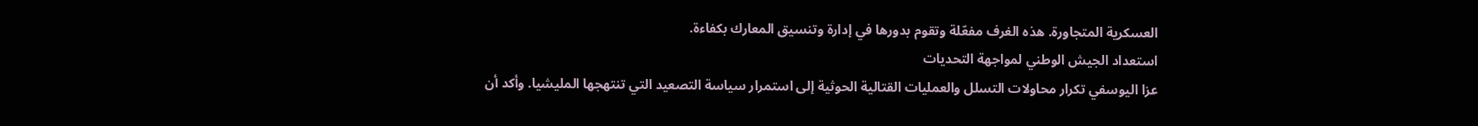العسكرية المتجاورة. هذه الغرف مفعّلة وتقوم بدورها في إدارة وتنسيق المعارك بكفاءة.
استعداد الجيش الوطني لمواجهة التحديات
عزا اليوسفي تكرار محاولات التسلل والعمليات القتالية الحوثية إلى استمرار سياسة التصعيد التي تنتهجها المليشيا. وأكد أن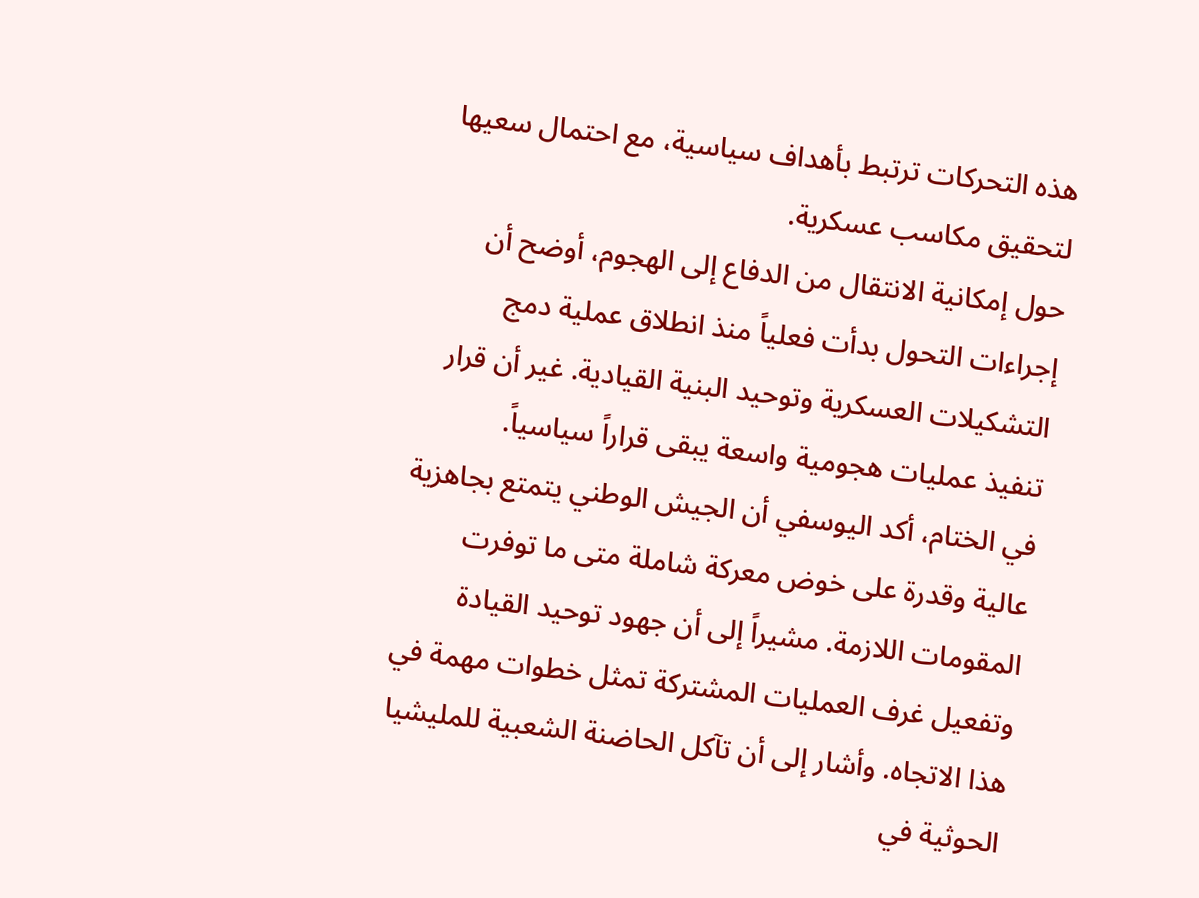هذه التحركات ترتبط بأهداف سياسية، مع احتمال سعيها لتحقيق مكاسب عسكرية.
حول إمكانية الانتقال من الدفاع إلى الهجوم، أوضح أن إجراءات التحول بدأت فعلياً منذ انطلاق عملية دمج التشكيلات العسكرية وتوحيد البنية القيادية. غير أن قرار تنفيذ عمليات هجومية واسعة يبقى قراراً سياسياً.
في الختام، أكد اليوسفي أن الجيش الوطني يتمتع بجاهزية عالية وقدرة على خوض معركة شاملة متى ما توفرت المقومات اللازمة. مشيراً إلى أن جهود توحيد القيادة وتفعيل غرف العمليات المشتركة تمثل خطوات مهمة في هذا الاتجاه. وأشار إلى أن تآكل الحاضنة الشعبية للمليشيا الحوثية في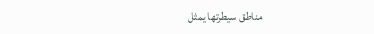مناطق سيطرتها يمثل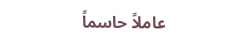عاملاً حاسماً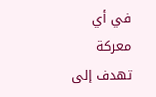في أي معركة تهدف إلى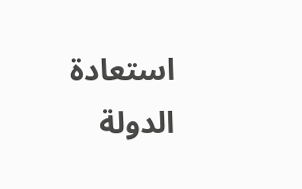استعادة الدولة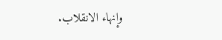وإنهاء الانقلاب.